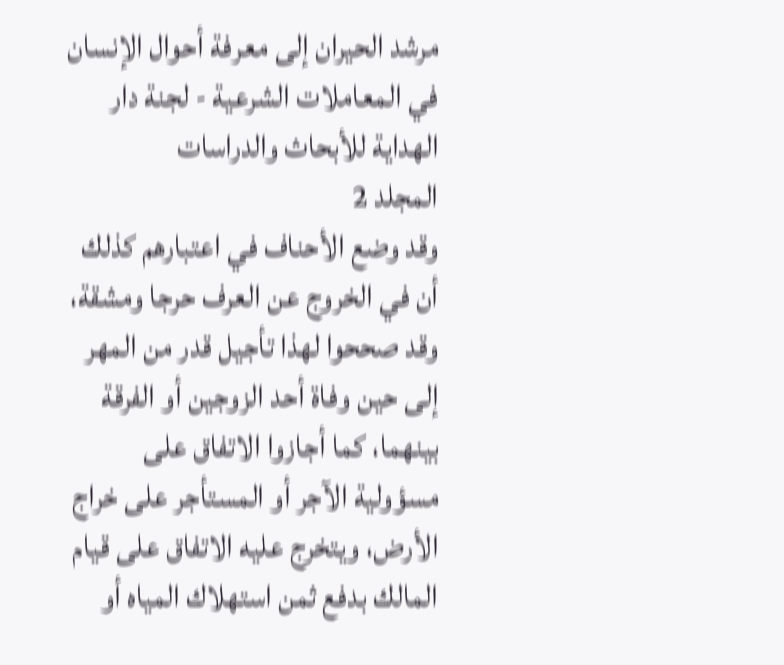مرشد الحيران إلى معرفة أحوال الإنسان في المعاملات الشرعية - لجنة دار الهداية للأبحاث والدراسات
المجلد 2
وقد وضع الأحناف في اعتبارهم كذلك أن في الخروج عن العرف حرجا ومشقة، وقد صححوا لهذا تأجيل قدر من المهر إلى حين وفاة أحد الزوجين أو الفرقة بينهما، كما أجازوا الاتفاق على مسؤولية الآجر أو المستأجر على خراج الأرض، ويتخرج عليه الاتفاق على قيام المالك بدفع ثمن استهلاك المياه أو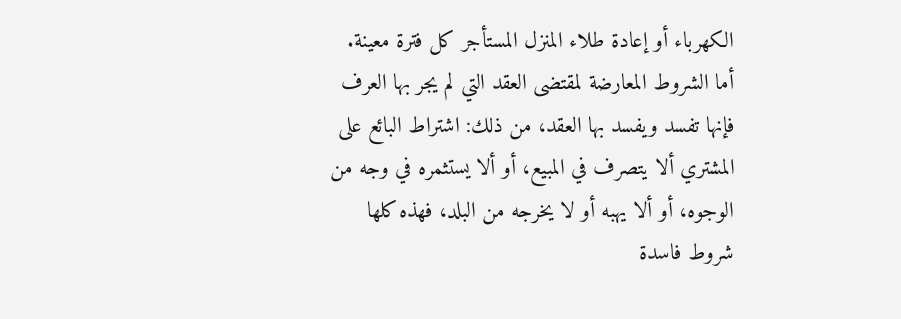الكهرباء أو إعادة طلاء المنزل المستأجر كل فترة معينة.
أما الشروط المعارضة لمقتضى العقد التي لم يجر بها العرف فإنها تفسد ويفسد بها العقد، من ذلك: اشتراط البائع على المشتري ألا يتصرف في المبيع، أو ألا يستثمره في وجه من الوجوه، أو ألا يهبه أو لا يخرجه من البلد، فهذه كلها شروط فاسدة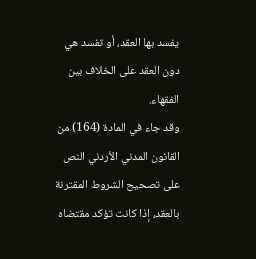يفسد بها العقد، أو تفسد هي دون العقد على الخلاف بين الفقهاء.
وقد جاء في المادة (164) من القانون المدني الأردني النص على تصحيح الشروط المقترنة بالعقد، إذا كانت تؤكد مقتضاه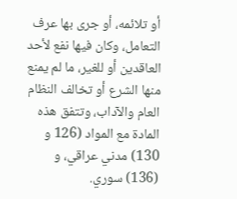أو تلائمه، أو جرى بها عرف التعامل، وكان فيها نفع لأحد العاقدين أو للغير، ما لم يمنع منها الشرع أو تخالف النظام العام والآداب، وتتفق هذه المادة مع المواد (126 و 130) مدني عراقي، و (136) سوري.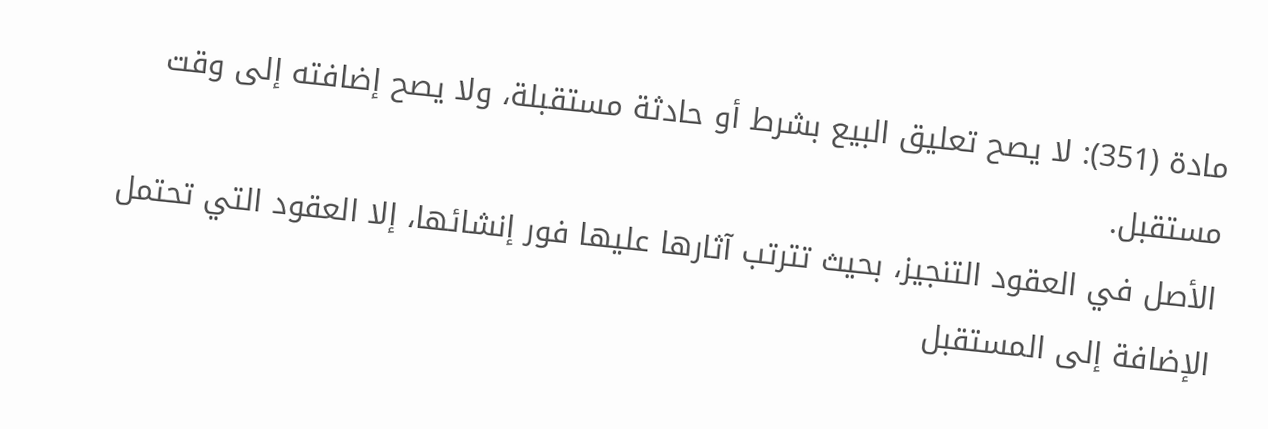مادة (351): لا يصح تعليق البيع بشرط أو حادثة مستقبلة، ولا يصح إضافته إلى وقت مستقبل.
الأصل في العقود التنجيز، بحيث تترتب آثارها عليها فور إنشائها، إلا العقود التي تحتمل الإضافة إلى المستقبل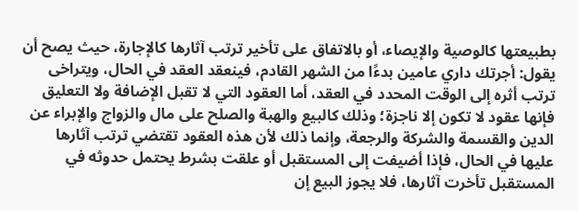بطبيعتها كالوصية والإيصاء، أو بالاتفاق على تأخير ترتب آثارها كالإجارة، حيث يصح أن يقول: أجرتك داري عامين بدءًا من الشهر القادم، فينعقد العقد في الحال، ويتراخى ترتب أثره إلى الوقت المحدد في العقد، أما العقود التي لا تقبل الإضافة ولا التعليق فإنها عقود لا تكون إلا ناجزة؛ وذلك كالبيع والهبة والصلح على مال والزواج والإبراء عن الدين والقسمة والشركة والرجعة، وإنما ذلك لأن هذه العقود تقتضي ترتب آثارها عليها في الحال، فإذا أضيفت إلى المستقبل أو علقت بشرط يحتمل حدوثه في المستقبل تأخرت آثارها، فلا يجوز البيع إن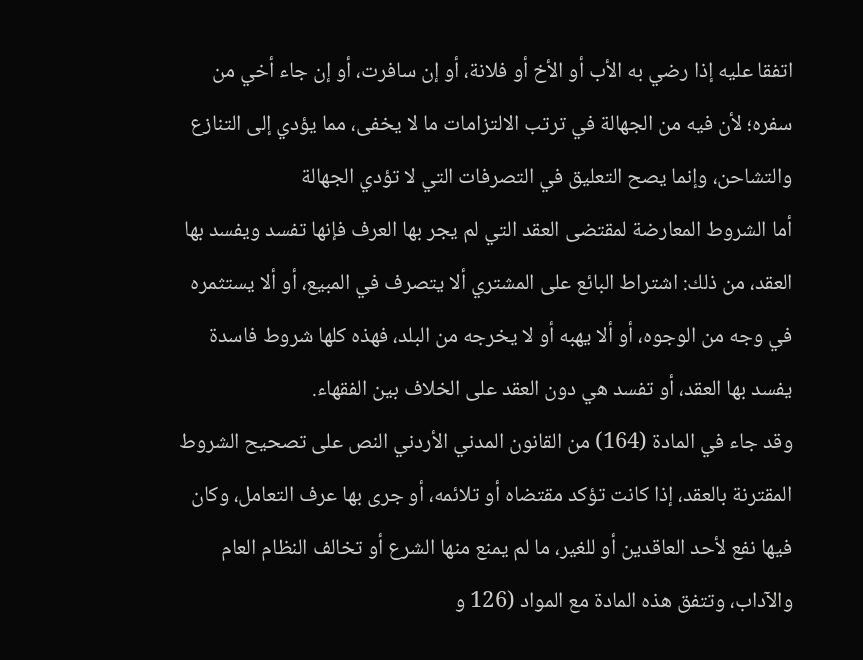اتفقا عليه إذا رضي به الأب أو الأخ أو فلانة، أو إن سافرت، أو إن جاء أخي من سفره؛ لأن فيه من الجهالة في ترتب الالتزامات ما لا يخفى، مما يؤدي إلى التنازع والتشاحن، وإنما يصح التعليق في التصرفات التي لا تؤدي الجهالة
أما الشروط المعارضة لمقتضى العقد التي لم يجر بها العرف فإنها تفسد ويفسد بها العقد، من ذلك: اشتراط البائع على المشتري ألا يتصرف في المبيع، أو ألا يستثمره في وجه من الوجوه، أو ألا يهبه أو لا يخرجه من البلد، فهذه كلها شروط فاسدة يفسد بها العقد، أو تفسد هي دون العقد على الخلاف بين الفقهاء.
وقد جاء في المادة (164) من القانون المدني الأردني النص على تصحيح الشروط المقترنة بالعقد، إذا كانت تؤكد مقتضاه أو تلائمه، أو جرى بها عرف التعامل، وكان فيها نفع لأحد العاقدين أو للغير، ما لم يمنع منها الشرع أو تخالف النظام العام والآداب، وتتفق هذه المادة مع المواد (126 و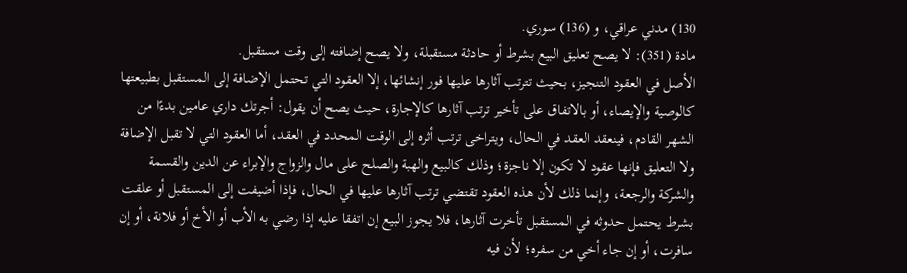130) مدني عراقي، و (136) سوري.
مادة (351): لا يصح تعليق البيع بشرط أو حادثة مستقبلة، ولا يصح إضافته إلى وقت مستقبل.
الأصل في العقود التنجيز، بحيث تترتب آثارها عليها فور إنشائها، إلا العقود التي تحتمل الإضافة إلى المستقبل بطبيعتها كالوصية والإيصاء، أو بالاتفاق على تأخير ترتب آثارها كالإجارة، حيث يصح أن يقول: أجرتك داري عامين بدءًا من الشهر القادم، فينعقد العقد في الحال، ويتراخى ترتب أثره إلى الوقت المحدد في العقد، أما العقود التي لا تقبل الإضافة ولا التعليق فإنها عقود لا تكون إلا ناجزة؛ وذلك كالبيع والهبة والصلح على مال والزواج والإبراء عن الدين والقسمة والشركة والرجعة، وإنما ذلك لأن هذه العقود تقتضي ترتب آثارها عليها في الحال، فإذا أضيفت إلى المستقبل أو علقت بشرط يحتمل حدوثه في المستقبل تأخرت آثارها، فلا يجوز البيع إن اتفقا عليه إذا رضي به الأب أو الأخ أو فلانة، أو إن سافرت، أو إن جاء أخي من سفره؛ لأن فيه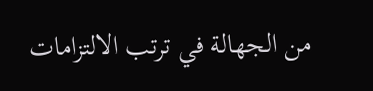من الجهالة في ترتب الالتزامات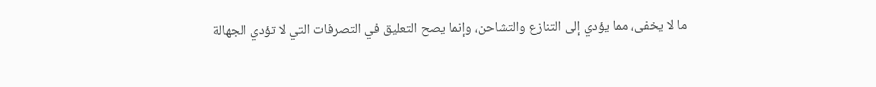ما لا يخفى، مما يؤدي إلى التنازع والتشاحن، وإنما يصح التعليق في التصرفات التي لا تؤدي الجهالة